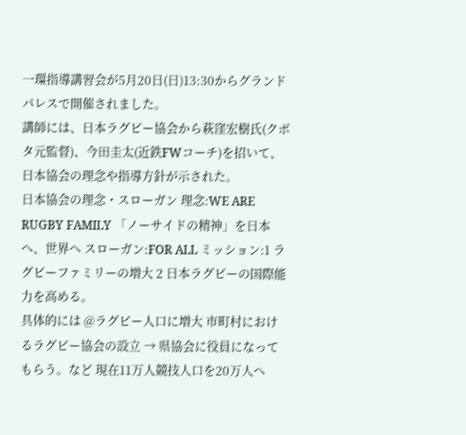一環指導講習会が5月20日(日)13:30からグランドパレスで開催されました。
講師には、日本ラグビー協会から萩窪宏樹氏(クボタ元監督)、今田圭太(近鉄FWコーチ)を招いて、日本協会の理念や指導方針が示された。
日本協会の理念・スローガン 理念:WE ARE RUGBY FAMILY 「ノーサイドの精神」を日本へ、世界へ スローガン:FOR ALL ミッション:1 ラグビーファミリーの増大 2 日本ラグビーの国際能力を高める。
具体的には @ラグビー人口に増大 市町村におけるラグビー協会の設立 → 県協会に役員になってもらう。など 現在11万人競技人口を20万人へ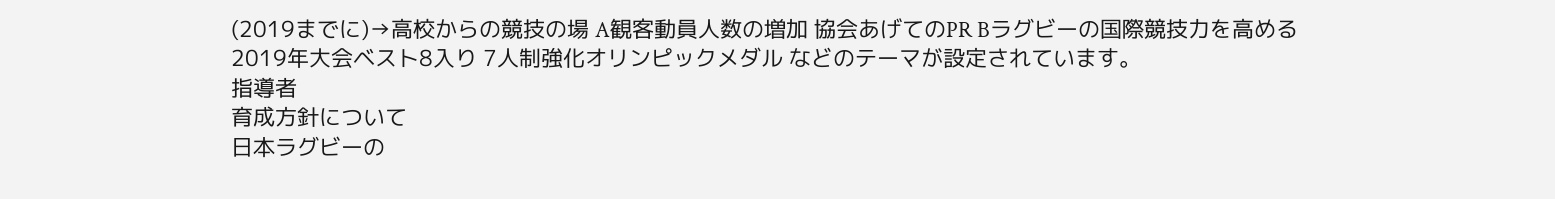(2019までに)→高校からの競技の場 A観客動員人数の増加 協会あげてのPR Bラグビーの国際競技力を高める2019年大会ベスト8入り 7人制強化オリンピックメダル などのテーマが設定されています。
指導者
育成方針について
日本ラグビーの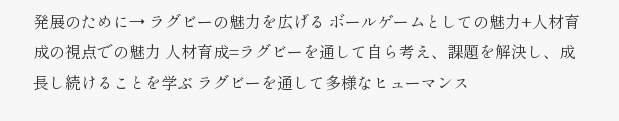発展のために→ ラグビーの魅力を広げる ボールゲームとしての魅力+人材育成の視点での魅力 人材育成=ラグビーを通して自ら考え、課題を解決し、成長し続けることを学ぶ ラグビーを通して多様なヒューマンス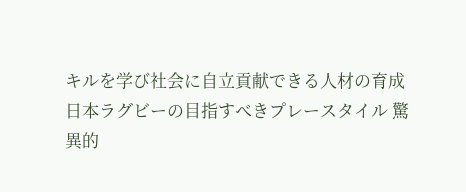キルを学び社会に自立貢献できる人材の育成
日本ラグビーの目指すべきプレースタイル 驚異的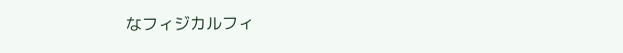なフィジカルフィ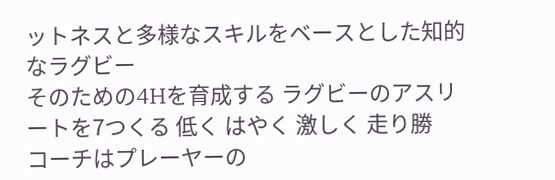ットネスと多様なスキルをベースとした知的なラグビー
そのための4Hを育成する ラグビーのアスリートを7つくる 低く はやく 激しく 走り勝
コーチはプレーヤーの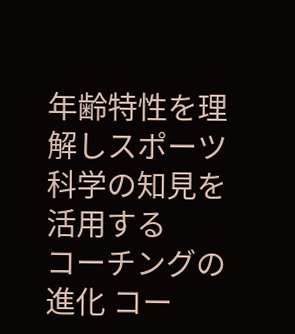年齢特性を理解しスポーツ科学の知見を活用する
コーチングの進化 コー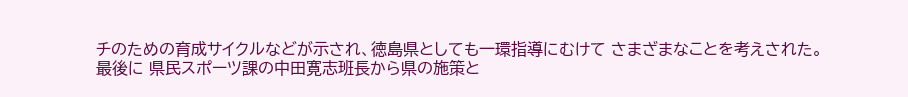チのための育成サイクルなどが示され、徳島県としても一環指導にむけて さまざまなことを考えされた。
最後に 県民スポーツ課の中田寛志班長から県の施策と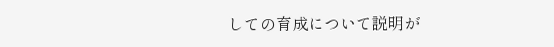しての育成について説明が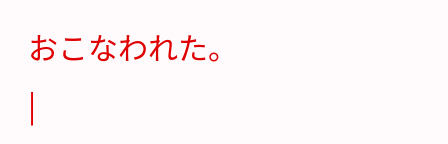おこなわれた。
|